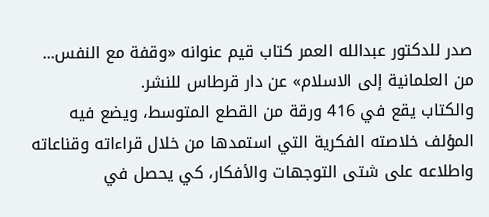صدر للدكتور عبدالله العمر كتاب قيم عنوانه «وقفة مع النفس... من العلمانية إلى الاسلام» عن دار قرطاس للنشر.
والكتاب يقع في 416 ورقة من القطع المتوسط، ويضع فيه المؤلف خلاصته الفكرية التي استمدها من خلال قراءاته وقناعاته واطلاعه على شتى التوجهات والأفكار، كي يحصل في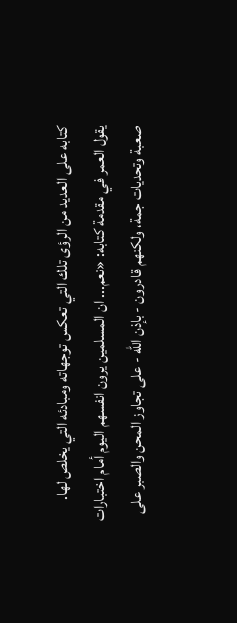كتابه على العديد من الرؤى تلك التي تعكس توجهاته ومبادئه التي يخلص لها.
يقول العمر في مقدمة كتابه: «نعم... ان المسلمين يرون انفسهم اليوم أمام اختبارات صعبة وتحديات جمة، ولكنهم قادرون - بإذن الله - على تجاوز المحن والصبر على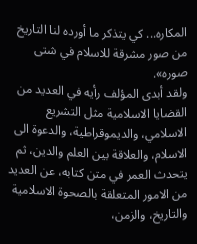المكاره... كي يتذكر ما أورده لنا التاريخ من صور مشرقة للاسلام في شتى صوره».
ولقد أبدى المؤلف رأيه في العديد من القضايا الاسلامية مثل التشريع الاسلامي، والديموقراطية، والدعوة الى الاسلام، والعلاقة بين العلم والدين، ثم يتحدث العمر في متن كتابه، عن العديد من الامور المتعلقة بالصحوة الاسلامية والتاريخ، والزمن،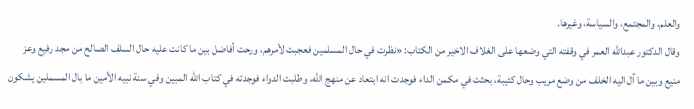والعلم، والمجتمع، والسياسة، وغيرها.
وقال الدكتور عبدالله العمر في وقفته التي وضعها على الغلاف الاخير من الكتاب: «نظرت في حال المسلمين فعجبت لأمرهم، ورحت أفاضل بين ما كانت عليه حال السلف الصالح من مجد رفيع وعز منيع وبين ما آل اليه الخلف من وضع مريب وحال كئيبة، بحثت في مكمن الداء فوجدت انه ابتعاد عن منهج الله، وطلبت الدواء فوجدته في كتاب الله المبين وفي سنة نبيه الأمين ما بال المسملين يشكون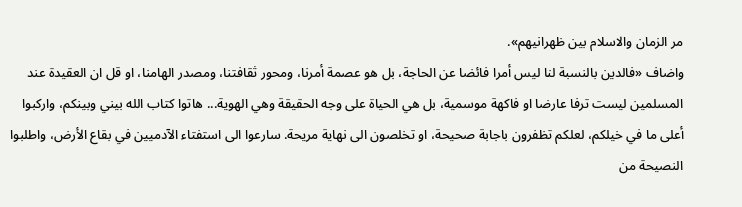مر الزمان والاسلام بين ظهرانيهم».
واضاف «فالدين بالنسبة لنا ليس أمرا فائضا عن الحاجة، بل هو عصمة أمرنا، ومحور ثقافتنا، ومصدر الهامنا، او قل ان العقيدة عند المسلمين ليست ترفا عارضا او فاكهة موسمية، بل هي الحياة على وجه الحقيقة وهي الهوية... هاتوا كتاب الله بيني وبينكم، واركبوا أعلى ما في خيلكم، لعلكم تظفرون باجابة صحيحة، او تخلصون الى نهاية مريحة. سارعوا الى استفتاء الآدميين في بقاع الأرض، واطلبوا النصيحة من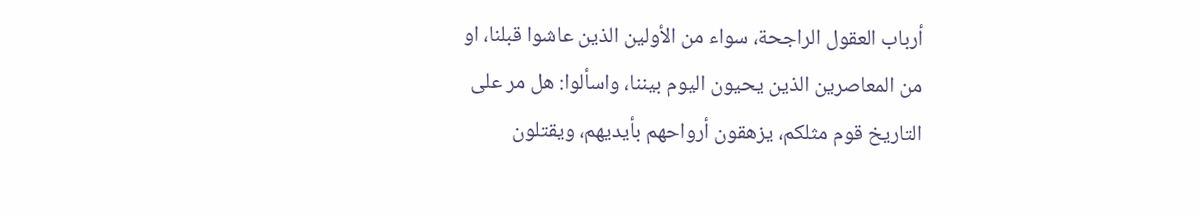أرباب العقول الراجحة، سواء من الأولين الذين عاشوا قبلنا، او من المعاصرين الذين يحيون اليوم بيننا، واسألوا: هل مر على التاريخ قوم مثلكم، يزهقون أرواحهم بأيديهم، ويقتلون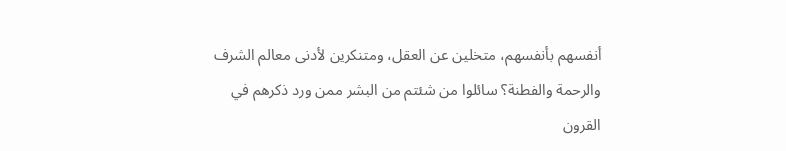أنفسهم بأنفسهم، متخلين عن العقل، ومتنكرين لأدنى معالم الشرف والرحمة والفطنة؟ سائلوا من شئتم من البشر ممن ورد ذكرهم في القرون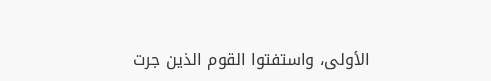الأولى، واستفتوا القوم الذين جرت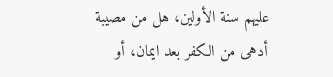عليهم سنة الأولين، هل من مصيبة أدهى من الكفر بعد ايمان، أو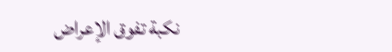نكبة تفوق الإعراض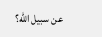عن سبيل الله؟